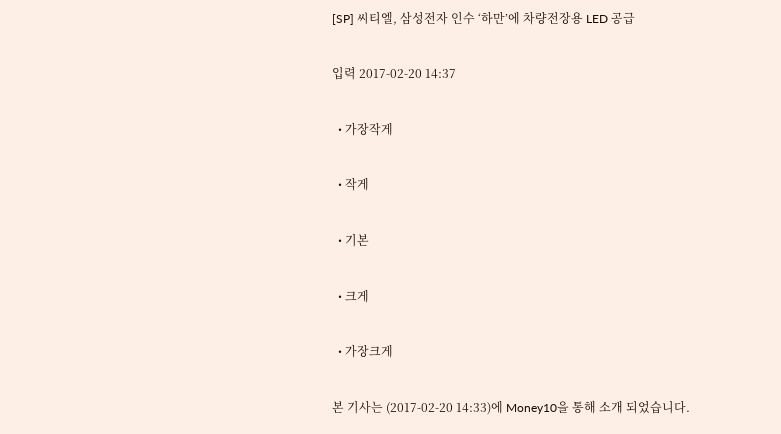[SP] 씨티엘, 삼성전자 인수 ‘하만’에 차량전장용 LED 공급

입력 2017-02-20 14:37

  • 가장작게

  • 작게

  • 기본

  • 크게

  • 가장크게

본 기사는 (2017-02-20 14:33)에 Money10을 통해 소개 되었습니다.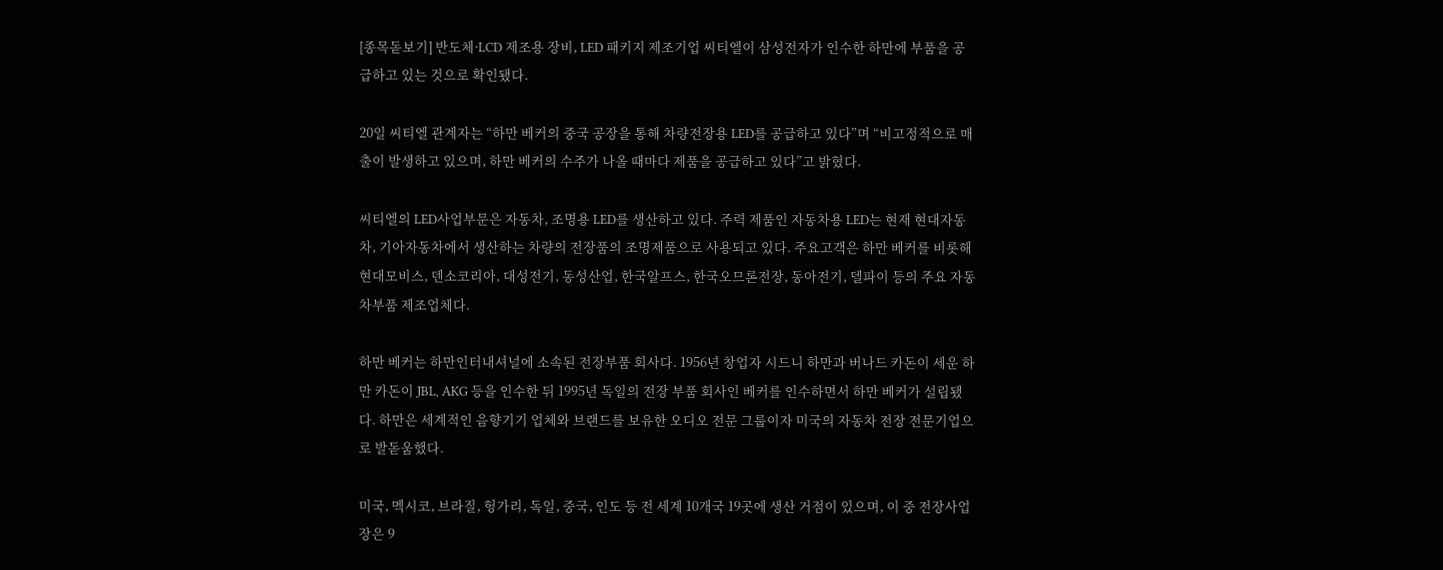[종목돋보기] 반도체·LCD 제조용 장비, LED 패키지 제조기업 씨티엘이 삼성전자가 인수한 하만에 부품을 공급하고 있는 것으로 확인됐다.

20일 씨티엘 관계자는 “하만 베커의 중국 공장을 통해 차량전장용 LED를 공급하고 있다”며 “비고정적으로 매출이 발생하고 있으며, 하만 베커의 수주가 나올 때마다 제품을 공급하고 있다”고 밝혔다.

씨티엘의 LED사업부문은 자동차, 조명용 LED를 생산하고 있다. 주력 제품인 자동차용 LED는 현재 현대자동차, 기아자동차에서 생산하는 차량의 전장품의 조명제품으로 사용되고 있다. 주요고객은 하만 베커를 비롯해 현대모비스, 덴소코리아, 대성전기, 동성산업, 한국알프스, 한국오므론전장, 동아전기, 델파이 등의 주요 자동차부품 제조업체다.

하만 베커는 하만인터내셔널에 소속된 전장부품 회사다. 1956년 창업자 시드니 하만과 버나드 카돈이 세운 하만 카돈이 JBL, AKG 등을 인수한 뒤 1995년 독일의 전장 부품 회사인 베커를 인수하면서 하만 베커가 설립됐다. 하만은 세계적인 음향기기 업체와 브랜드를 보유한 오디오 전문 그룹이자 미국의 자동차 전장 전문기업으로 발돋움했다.

미국, 멕시코, 브라질, 헝가리, 독일, 중국, 인도 등 전 세계 10개국 19곳에 생산 거점이 있으며, 이 중 전장사업장은 9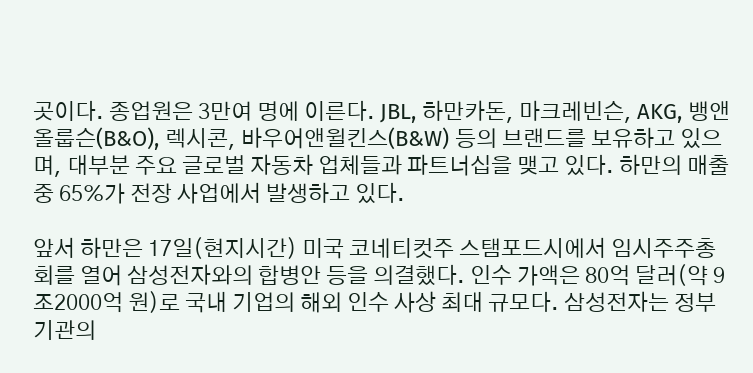곳이다. 종업원은 3만여 명에 이른다. JBL, 하만카돈, 마크레빈슨, AKG, 뱅앤올룹슨(B&O), 렉시콘, 바우어앤윌킨스(B&W) 등의 브랜드를 보유하고 있으며, 대부분 주요 글로벌 자동차 업체들과 파트너십을 맺고 있다. 하만의 매출 중 65%가 전장 사업에서 발생하고 있다.

앞서 하만은 17일(현지시간) 미국 코네티컷주 스탬포드시에서 임시주주총회를 열어 삼성전자와의 합병안 등을 의결했다. 인수 가액은 80억 달러(약 9조2000억 원)로 국내 기업의 해외 인수 사상 최대 규모다. 삼성전자는 정부기관의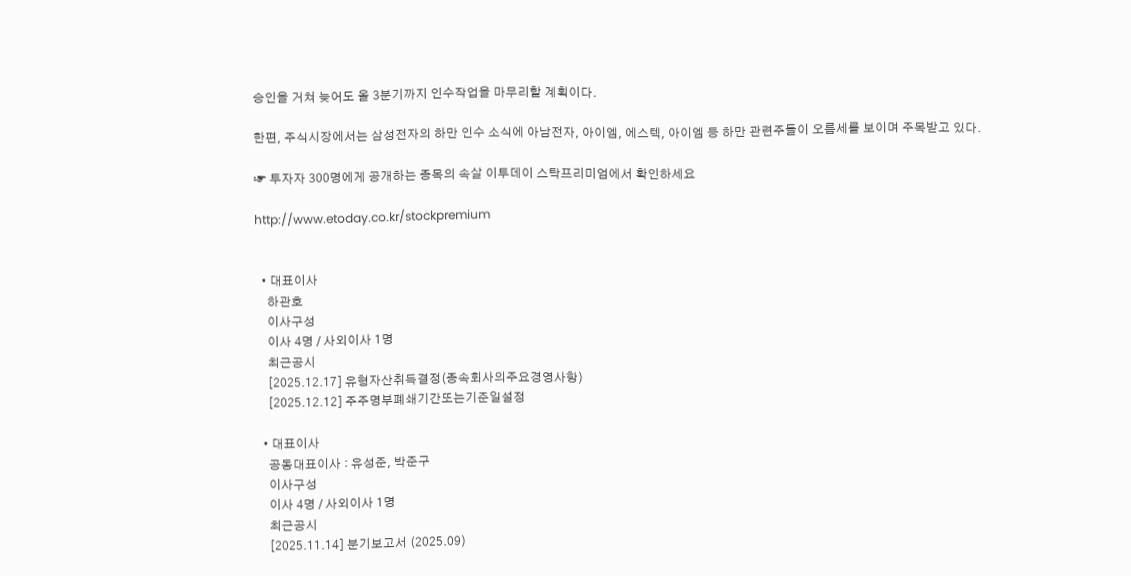승인을 거쳐 늦어도 올 3분기까지 인수작업을 마무리할 계획이다.

한편, 주식시장에서는 삼성전자의 하만 인수 소식에 아남전자, 아이엠, 에스텍, 아이엠 등 하만 관련주들이 오름세를 보이며 주목받고 있다.

☞ 투자자 300명에게 공개하는 종목의 속살 이투데이 스탁프리미엄에서 확인하세요

http://www.etoday.co.kr/stockpremium


  • 대표이사
    하관호
    이사구성
    이사 4명 / 사외이사 1명
    최근공시
    [2025.12.17] 유형자산취득결정(종속회사의주요경영사항)
    [2025.12.12] 주주명부폐쇄기간또는기준일설정

  • 대표이사
    공동대표이사 : 유성준, 박준구
    이사구성
    이사 4명 / 사외이사 1명
    최근공시
    [2025.11.14] 분기보고서 (2025.09)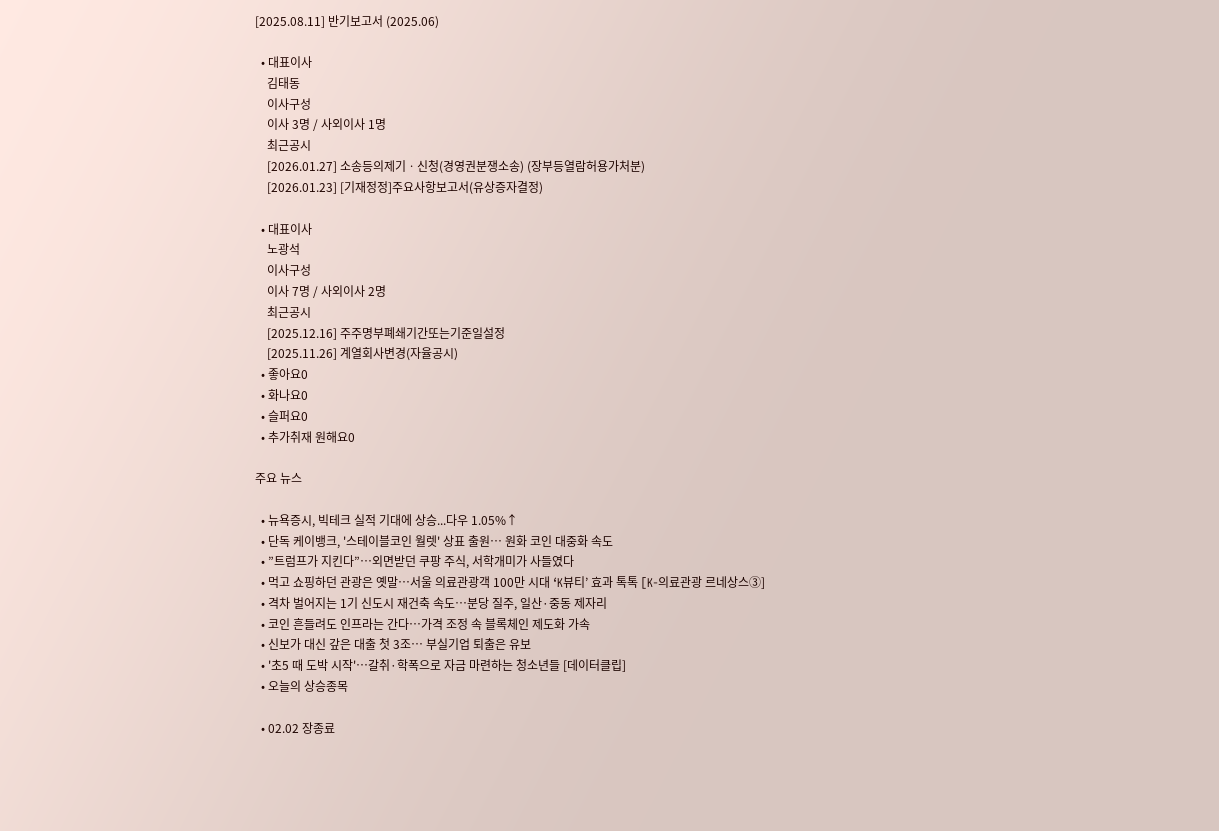[2025.08.11] 반기보고서 (2025.06)

  • 대표이사
    김태동
    이사구성
    이사 3명 / 사외이사 1명
    최근공시
    [2026.01.27] 소송등의제기ㆍ신청(경영권분쟁소송) (장부등열람허용가처분)
    [2026.01.23] [기재정정]주요사항보고서(유상증자결정)

  • 대표이사
    노광석
    이사구성
    이사 7명 / 사외이사 2명
    최근공시
    [2025.12.16] 주주명부폐쇄기간또는기준일설정
    [2025.11.26] 계열회사변경(자율공시)
  • 좋아요0
  • 화나요0
  • 슬퍼요0
  • 추가취재 원해요0

주요 뉴스

  • 뉴욕증시, 빅테크 실적 기대에 상승...다우 1.05%↑
  • 단독 케이뱅크, '스테이블코인 월렛' 상표 출원⋯ 원화 코인 대중화 속도
  • ”트럼프가 지킨다”⋯외면받던 쿠팡 주식, 서학개미가 사들였다
  • 먹고 쇼핑하던 관광은 옛말⋯서울 의료관광객 100만 시대 ‘K뷰티’ 효과 톡톡 [K-의료관광 르네상스③]
  • 격차 벌어지는 1기 신도시 재건축 속도⋯분당 질주, 일산·중동 제자리
  • 코인 흔들려도 인프라는 간다…가격 조정 속 블록체인 제도화 가속
  • 신보가 대신 갚은 대출 첫 3조… 부실기업 퇴출은 유보
  • '초5 때 도박 시작'…갈취·학폭으로 자금 마련하는 청소년들 [데이터클립]
  • 오늘의 상승종목

  • 02.02 장종료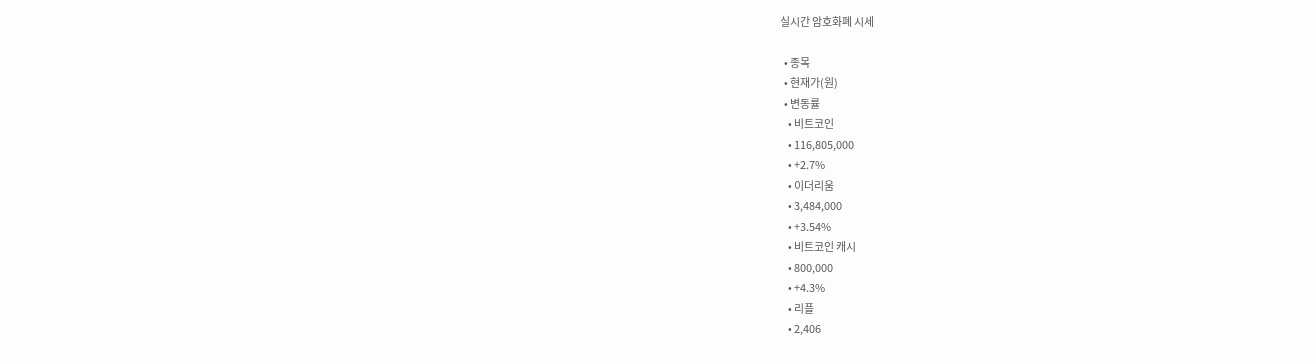실시간 암호화폐 시세

  • 종목
  • 현재가(원)
  • 변동률
    • 비트코인
    • 116,805,000
    • +2.7%
    • 이더리움
    • 3,484,000
    • +3.54%
    • 비트코인 캐시
    • 800,000
    • +4.3%
    • 리플
    • 2,406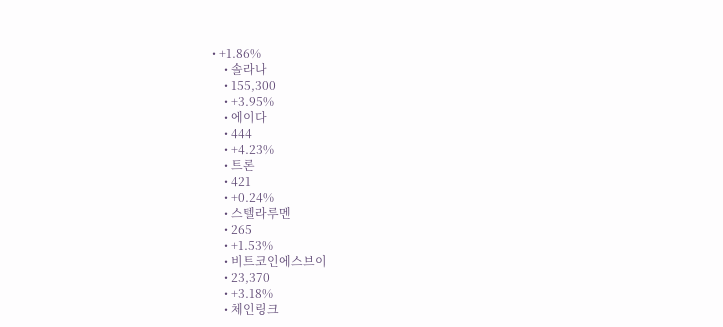• +1.86%
    • 솔라나
    • 155,300
    • +3.95%
    • 에이다
    • 444
    • +4.23%
    • 트론
    • 421
    • +0.24%
    • 스텔라루멘
    • 265
    • +1.53%
    • 비트코인에스브이
    • 23,370
    • +3.18%
    • 체인링크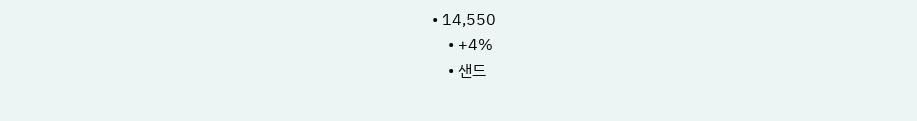• 14,550
    • +4%
    • 샌드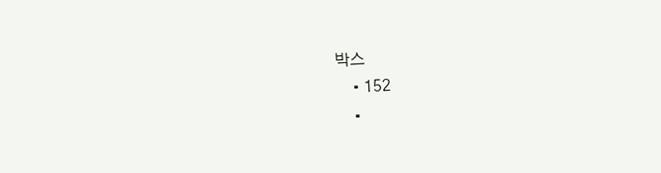박스
    • 152
    •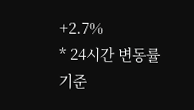+2.7%
* 24시간 변동률 기준